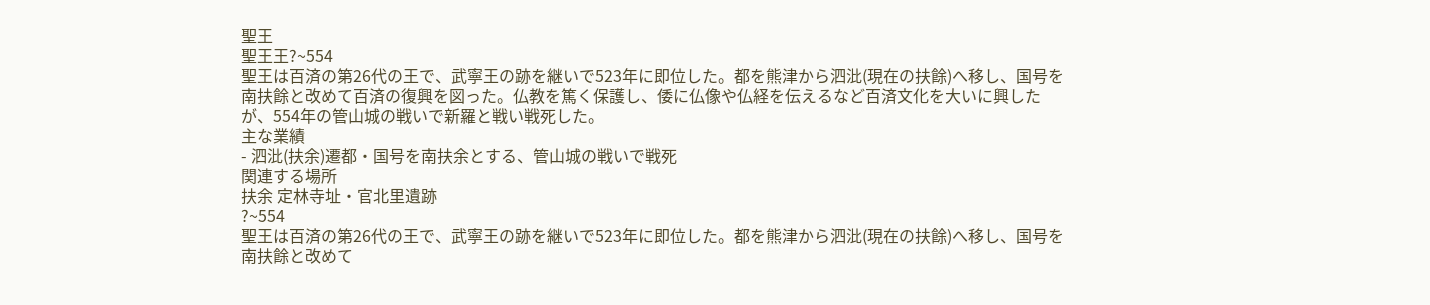聖王
聖王王?~554
聖王は百済の第26代の王で、武寧王の跡を継いで523年に即位した。都を熊津から泗沘(現在の扶餘)へ移し、国号を南扶餘と改めて百済の復興を図った。仏教を篤く保護し、倭に仏像や仏経を伝えるなど百済文化を大いに興したが、554年の管山城の戦いで新羅と戦い戦死した。
主な業績
- 泗沘(扶余)遷都・国号を南扶余とする、管山城の戦いで戦死
関連する場所
扶余 定林寺址・官北里遺跡
?~554
聖王は百済の第26代の王で、武寧王の跡を継いで523年に即位した。都を熊津から泗沘(現在の扶餘)へ移し、国号を南扶餘と改めて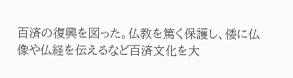百済の復興を図った。仏教を篤く保護し、倭に仏像や仏経を伝えるなど百済文化を大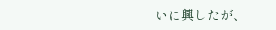いに興したが、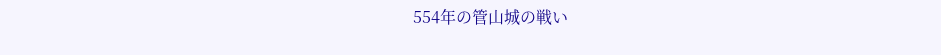554年の管山城の戦い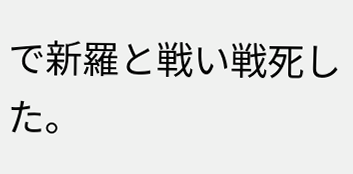で新羅と戦い戦死した。